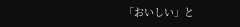「おいしい」と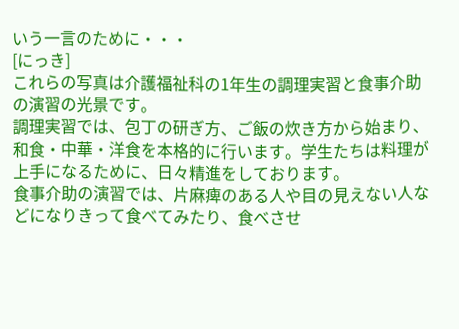いう一言のために・・・
[にっき]
これらの写真は介護福祉科の1年生の調理実習と食事介助の演習の光景です。
調理実習では、包丁の研ぎ方、ご飯の炊き方から始まり、和食・中華・洋食を本格的に行います。学生たちは料理が上手になるために、日々精進をしております。
食事介助の演習では、片麻痺のある人や目の見えない人などになりきって食べてみたり、食べさせ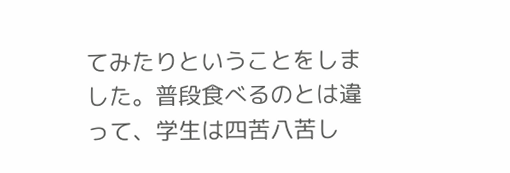てみたりということをしました。普段食べるのとは違って、学生は四苦八苦し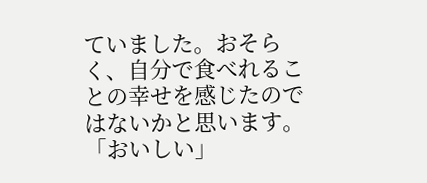ていました。おそらく、自分で食べれることの幸せを感じたのではないかと思います。
「おいしい」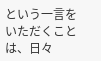という一言をいただくことは、日々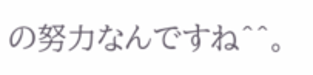の努力なんですね^^。